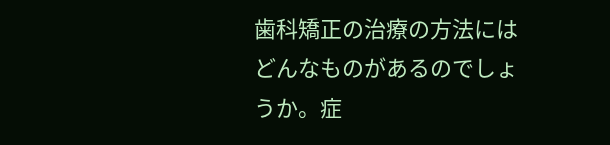歯科矯正の治療の方法にはどんなものがあるのでしょうか。症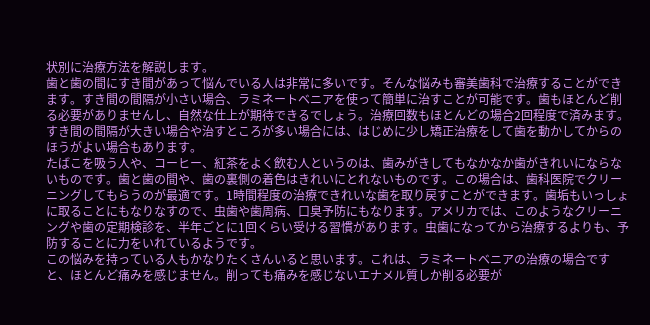状別に治療方法を解説します。
歯と歯の間にすき間があって悩んでいる人は非常に多いです。そんな悩みも審美歯科で治療することができます。すき間の間隔が小さい場合、ラミネートベニアを使って簡単に治すことが可能です。歯もほとんど削る必要がありませんし、自然な仕上が期待できるでしょう。治療回数もほとんどの場合2回程度で済みます。すき間の間隔が大きい場合や治すところが多い場合には、はじめに少し矯正治療をして歯を動かしてからのほうがよい場合もあります。
たばこを吸う人や、コーヒー、紅茶をよく飲む人というのは、歯みがきしてもなかなか歯がきれいにならないものです。歯と歯の間や、歯の裏側の着色はきれいにとれないものです。この場合は、歯科医院でクリーニングしてもらうのが最適です。1時間程度の治療できれいな歯を取り戻すことができます。歯垢もいっしょに取ることにもなりなすので、虫歯や歯周病、口臭予防にもなります。アメリカでは、このようなクリーニングや歯の定期検診を、半年ごとに1回くらい受ける習慣があります。虫歯になってから治療するよりも、予防することに力をいれているようです。
この悩みを持っている人もかなりたくさんいると思います。これは、ラミネートベニアの治療の場合ですと、ほとんど痛みを感じません。削っても痛みを感じないエナメル質しか削る必要が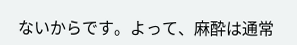ないからです。よって、麻酔は通常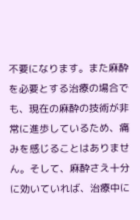不要になります。また麻酔を必要とする治療の場合でも、現在の麻酔の技術が非常に進歩しているため、痛みを感じることはありません。そして、麻酔さえ十分に効いていれば、治療中に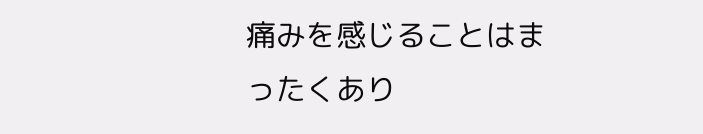痛みを感じることはまったくあり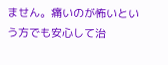ません。痛いのが怖いという方でも安心して治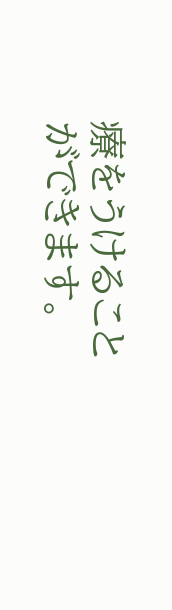療をうけることができます。